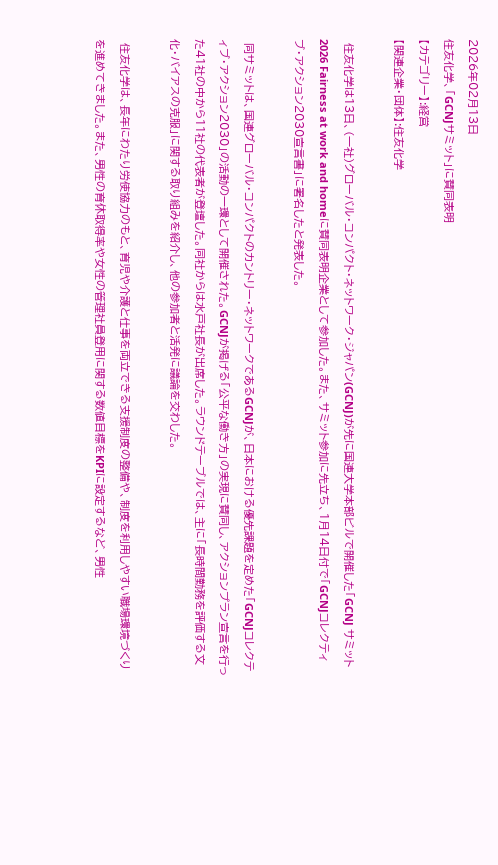2026年02月13日
住友化学、「GCNJサミット」に賛同表明
【カテゴリー】:経営
【関連企業・団体】:住友化学

 住友化学は13日、(一社)グローバル・コンパクト・ネットワーク・ジャパン(GCNJ)が先に国連大学本部ビルで開催した「GCNJ サミット 2026 Fairness at work and homeに賛同表明企業として参加した。また、サミット参加に先立ち、1月14日付で「GCNJコレクティブ・アクション2030宣言書」に署名したと発表した。

 同サミットは、国連グローバル・コンパクトのカントリー・ネットワークであるGCNJが、日本における優先課題を定めた「GCNJコレクティブ・アクション2030」の活動の一環として開催された。GCNJが掲げる「公平な働き方」の実現に賛同し、アクションプラン宣言を行った41社の中から11社の代表者が登壇した。同社からは水戸社長が出席した。ラウンドテーブルでは、主に「長時間勤務を評価する文化・バイアスの克服」に関する取り組みを紹介し、他の参加者と活発に議論を交わした。

 住友化学は、長年にわたり労使協力のもと、育児や介護と仕事を両立できる支援制度の整備や、制度を利用しやすい職場環境づくりを進めてきました。また、男性の育休取得率や女性の管理社員登用に関する数値目標をKPIに設定するなど、男性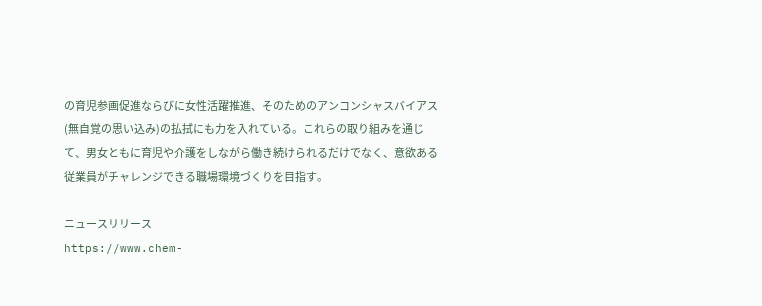の育児参画促進ならびに女性活躍推進、そのためのアンコンシャスバイアス(無自覚の思い込み)の払拭にも力を入れている。これらの取り組みを通じて、男女ともに育児や介護をしながら働き続けられるだけでなく、意欲ある従業員がチャレンジできる職場環境づくりを目指す。

ニュースリリース
https://www.chem-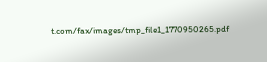t.com/fax/images/tmp_file1_1770950265.pdf